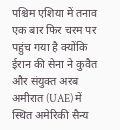पश्चिम एशिया में तनाव एक बार फिर चरम पर पहुंच गया है क्योंकि ईरान की सेना ने कुवैत और संयुक्त अरब अमीरात (UAE) में स्थित अमेरिकी सैन्य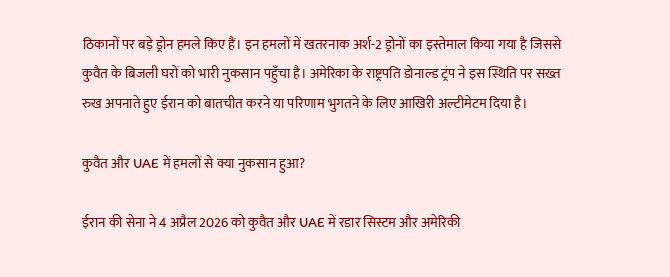ठिकानों पर बड़े ड्रोन हमले किए हैं। इन हमलों में खतरनाक अर्श-2 ड्रोनों का इस्तेमाल किया गया है जिससे कुवैत के बिजली घरों को भारी नुकसान पहुँचा है। अमेरिका के राष्ट्रपति डोनाल्ड ट्रंप ने इस स्थिति पर सख्त रुख अपनाते हुए ईरान को बातचीत करने या परिणाम भुगतने के लिए आखिरी अल्टीमेटम दिया है।

कुवैत और UAE में हमलों से क्या नुकसान हुआ?

ईरान की सेना ने 4 अप्रैल 2026 को कुवैत और UAE में रडार सिस्टम और अमेरिकी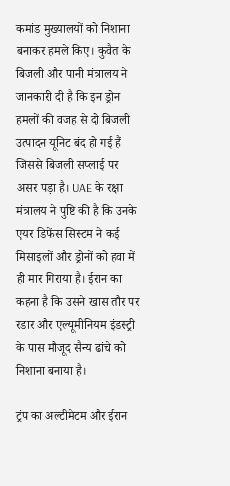कमांड मुख्यालयों को निशाना बनाकर हमले किए। कुवैत के बिजली और पानी मंत्रालय ने जानकारी दी है कि इन ड्रोन हमलों की वजह से दो बिजली उत्पादन यूनिट बंद हो गई हैं जिससे बिजली सप्लाई पर असर पड़ा है। UAE के रक्षा मंत्रालय ने पुष्टि की है कि उनके एयर डिफेंस सिस्टम ने कई मिसाइलों और ड्रोनों को हवा में ही मार गिराया है। ईरान का कहना है कि उसने खास तौर पर रडार और एल्यूमीनियम इंडस्ट्री के पास मौजूद सैन्य ढांचे को निशाना बनाया है।

ट्रंप का अल्टीमेटम और ईरान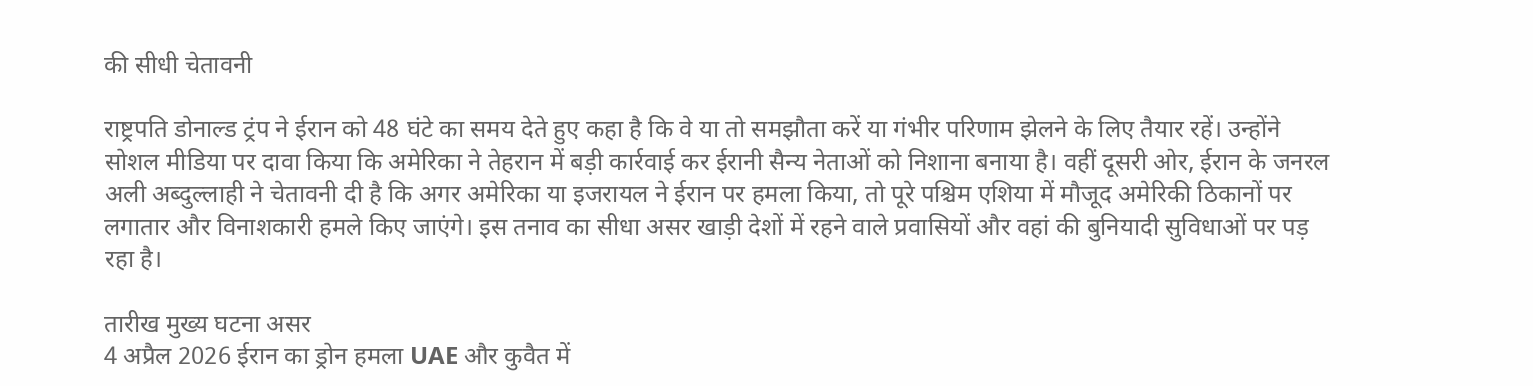की सीधी चेतावनी

राष्ट्रपति डोनाल्ड ट्रंप ने ईरान को 48 घंटे का समय देते हुए कहा है कि वे या तो समझौता करें या गंभीर परिणाम झेलने के लिए तैयार रहें। उन्होंने सोशल मीडिया पर दावा किया कि अमेरिका ने तेहरान में बड़ी कार्रवाई कर ईरानी सैन्य नेताओं को निशाना बनाया है। वहीं दूसरी ओर, ईरान के जनरल अली अब्दुल्लाही ने चेतावनी दी है कि अगर अमेरिका या इजरायल ने ईरान पर हमला किया, तो पूरे पश्चिम एशिया में मौजूद अमेरिकी ठिकानों पर लगातार और विनाशकारी हमले किए जाएंगे। इस तनाव का सीधा असर खाड़ी देशों में रहने वाले प्रवासियों और वहां की बुनियादी सुविधाओं पर पड़ रहा है।

तारीख मुख्य घटना असर
4 अप्रैल 2026 ईरान का ड्रोन हमला UAE और कुवैत में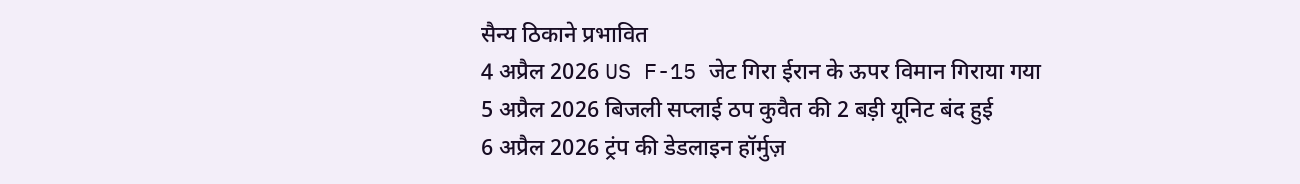सैन्य ठिकाने प्रभावित
4 अप्रैल 2026 US F-15 जेट गिरा ईरान के ऊपर विमान गिराया गया
5 अप्रैल 2026 बिजली सप्लाई ठप कुवैत की 2 बड़ी यूनिट बंद हुई
6 अप्रैल 2026 ट्रंप की डेडलाइन हॉर्मुज़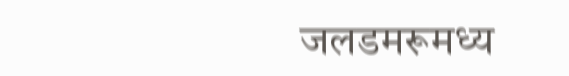जलडमरूमध्य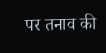पर तनाव की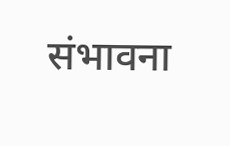संभावना